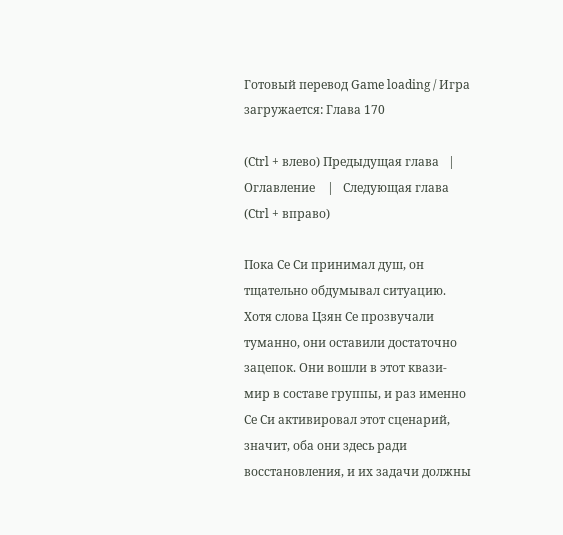Готовый перевод Game loading / Игра загружается: Глава 170

(Ctrl + влево) Предыдущая глава   |    Оглавление    |   Следующая глава (Ctrl + вправо)

Пока Се Си принимал душ, он тщательно обдумывал ситуацию. Хотя слова Цзян Се прозвучали туманно, они оставили достаточно зацепок. Они вошли в этот квази-мир в составе группы, и раз именно Се Си активировал этот сценарий, значит, оба они здесь ради восстановления, и их задачи должны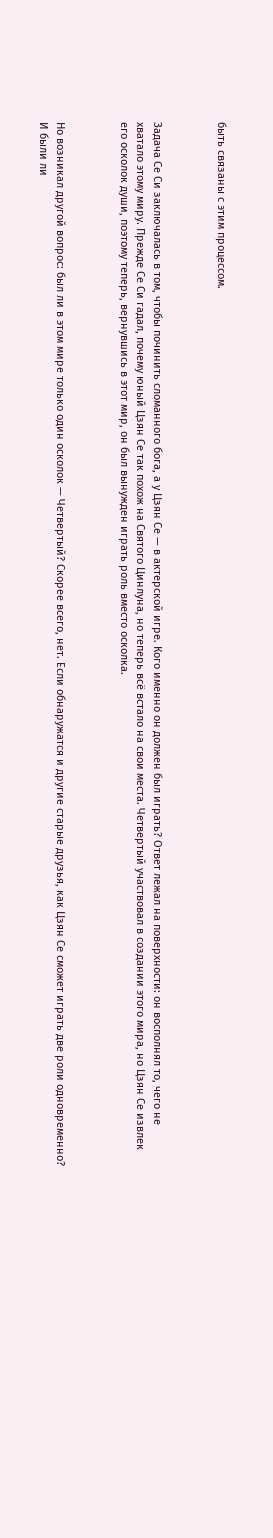быть связаны с этим процессом.



Задача Се Си заключалась в том, чтобы починить сломанного бога, а у Цзян Се — в актерской игре. Кого именно он должен был играть? Ответ лежал на поверхности: он восполнял то, чего не хватало этому миру. Прежде Се Си гадал, почему юный Цзян Се так похож на Святого Цинлуна, но теперь всё встало на свои места. Четвертый участвовал в создании этого мира, но Цзян Се извлек его осколок души, поэтому теперь, вернувшись в этот мир, он был вынужден играть роль вместо осколка.



Но возникал другой вопрос: был ли в этом мире только один осколок — Четвертый? Скорее всего, нет. Если обнаружатся и другие старые друзья, как Цзян Се сможет играть две роли одновременно? И были ли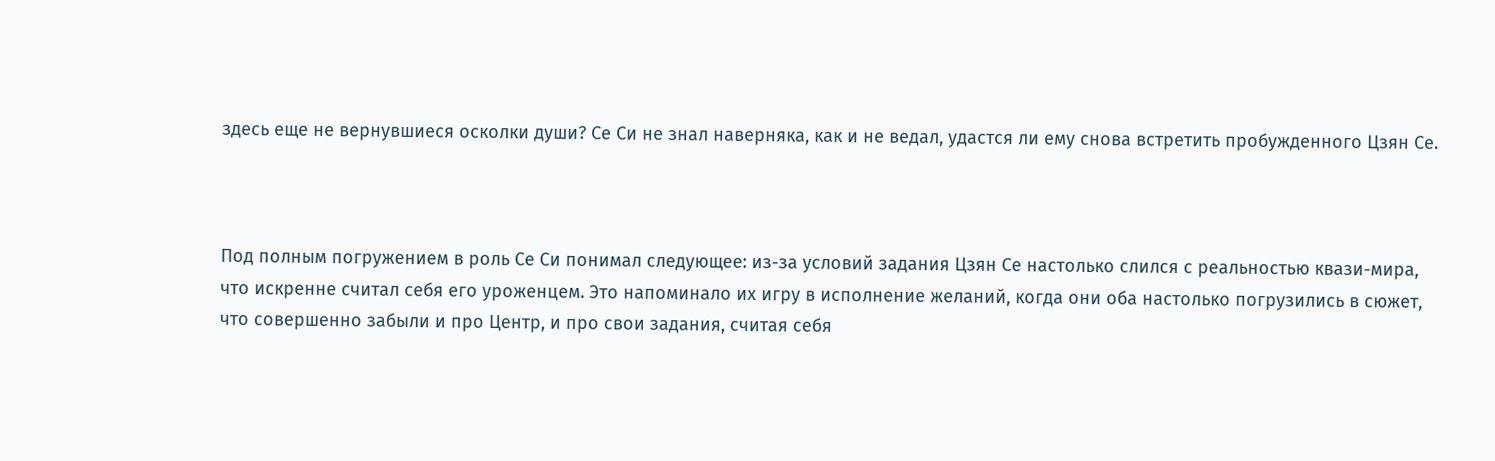здесь еще не вернувшиеся осколки души? Се Си не знал наверняка, как и не ведал, удастся ли ему снова встретить пробужденного Цзян Се.



Под полным погружением в роль Се Си понимал следующее: из-за условий задания Цзян Се настолько слился с реальностью квази-мира, что искренне считал себя его уроженцем. Это напоминало их игру в исполнение желаний, когда они оба настолько погрузились в сюжет, что совершенно забыли и про Центр, и про свои задания, считая себя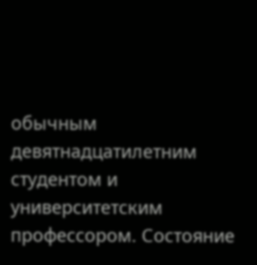обычным девятнадцатилетним студентом и университетским профессором. Состояние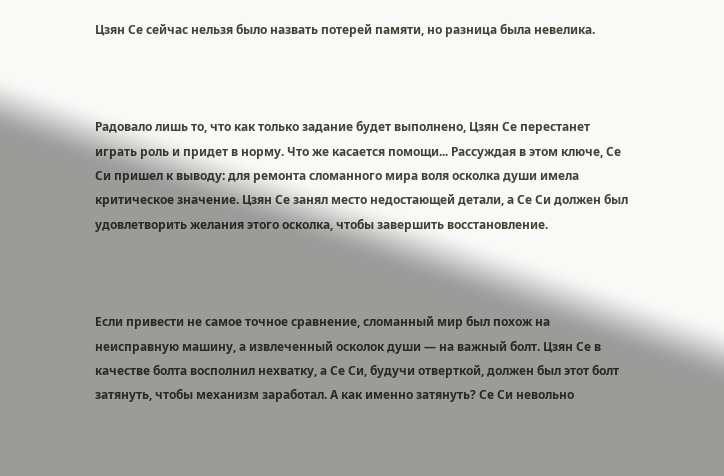Цзян Се сейчас нельзя было назвать потерей памяти, но разница была невелика.



Радовало лишь то, что как только задание будет выполнено, Цзян Се перестанет играть роль и придет в норму. Что же касается помощи... Рассуждая в этом ключе, Се Си пришел к выводу: для ремонта сломанного мира воля осколка души имела критическое значение. Цзян Се занял место недостающей детали, а Се Си должен был удовлетворить желания этого осколка, чтобы завершить восстановление.



Если привести не самое точное сравнение, сломанный мир был похож на неисправную машину, а извлеченный осколок души — на важный болт. Цзян Се в качестве болта восполнил нехватку, а Се Си, будучи отверткой, должен был этот болт затянуть, чтобы механизм заработал. А как именно затянуть? Се Си невольно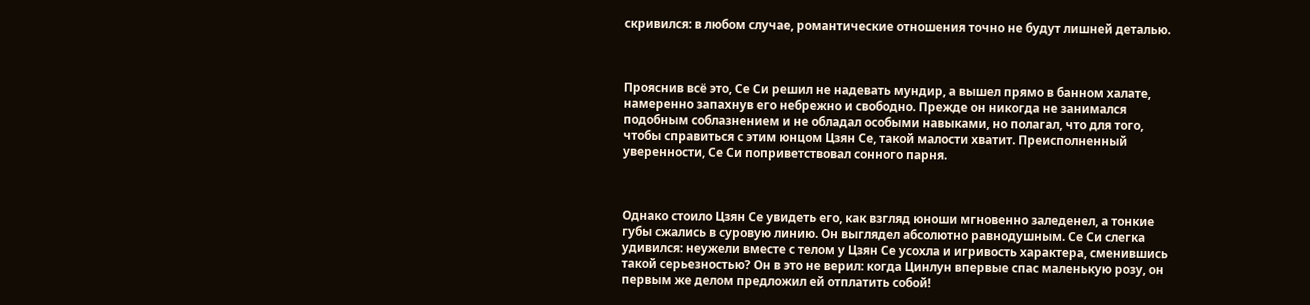скривился: в любом случае, романтические отношения точно не будут лишней деталью.



Прояснив всё это, Се Си решил не надевать мундир, а вышел прямо в банном халате, намеренно запахнув его небрежно и свободно. Прежде он никогда не занимался подобным соблазнением и не обладал особыми навыками, но полагал, что для того, чтобы справиться с этим юнцом Цзян Се, такой малости хватит. Преисполненный уверенности, Се Си поприветствовал сонного парня.



Однако стоило Цзян Се увидеть его, как взгляд юноши мгновенно заледенел, а тонкие губы сжались в суровую линию. Он выглядел абсолютно равнодушным. Се Си слегка удивился: неужели вместе с телом у Цзян Се усохла и игривость характера, сменившись такой серьезностью? Он в это не верил: когда Цинлун впервые спас маленькую розу, он первым же делом предложил ей отплатить собой!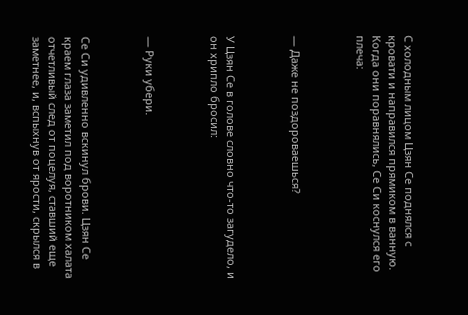С холодным лицом Цзян Се поднялся с кровати и направился прямиком в ванную. Когда они поравнялись, Се Си коснулся его плеча:



— Даже не поздороваешься?



У Цзян Се в голове словно что-то загудело, и он хрипло бросил:



— Руки убери.



Се Си удивленно вскинул брови. Цзян Се краем глаза заметил под воротником халата отчетливый след от поцелуя, ставший еще заметнее, и, вспыхнув от ярости, скрылся в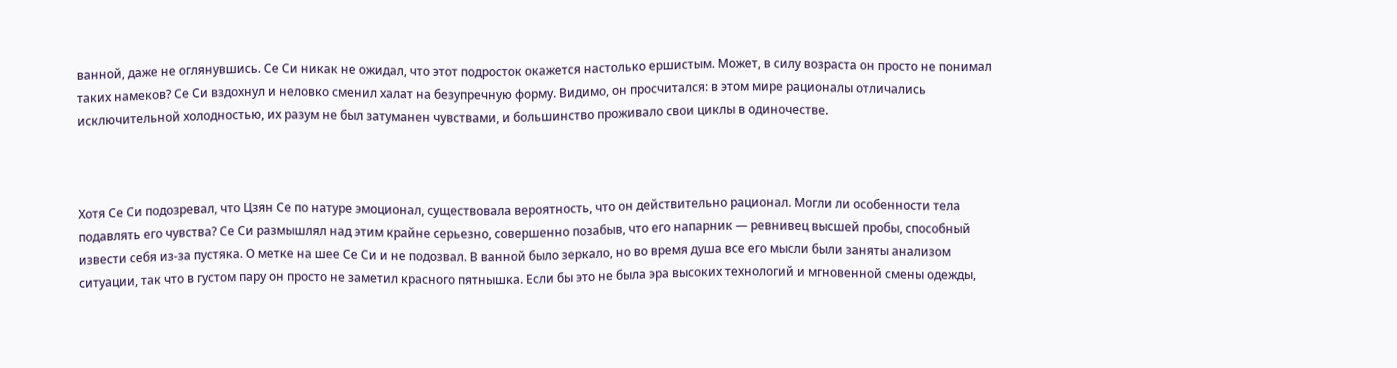ванной, даже не оглянувшись. Се Си никак не ожидал, что этот подросток окажется настолько ершистым. Может, в силу возраста он просто не понимал таких намеков? Се Си вздохнул и неловко сменил халат на безупречную форму. Видимо, он просчитался: в этом мире рационалы отличались исключительной холодностью, их разум не был затуманен чувствами, и большинство проживало свои циклы в одиночестве.



Хотя Се Си подозревал, что Цзян Се по натуре эмоционал, существовала вероятность, что он действительно рационал. Могли ли особенности тела подавлять его чувства? Се Си размышлял над этим крайне серьезно, совершенно позабыв, что его напарник — ревнивец высшей пробы, способный извести себя из-за пустяка. О метке на шее Се Си и не подозвал. В ванной было зеркало, но во время душа все его мысли были заняты анализом ситуации, так что в густом пару он просто не заметил красного пятнышка. Если бы это не была эра высоких технологий и мгновенной смены одежды,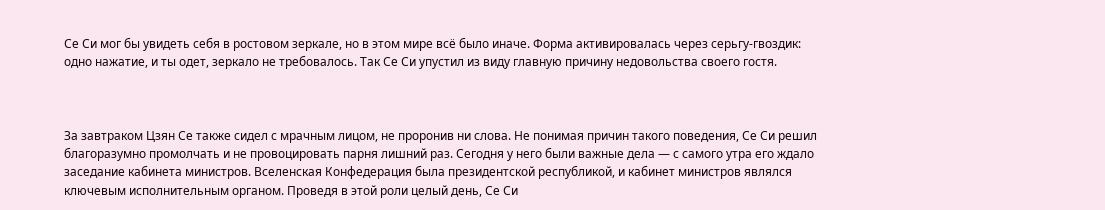Се Си мог бы увидеть себя в ростовом зеркале, но в этом мире всё было иначе. Форма активировалась через серьгу-гвоздик: одно нажатие, и ты одет, зеркало не требовалось. Так Се Си упустил из виду главную причину недовольства своего гостя.



За завтраком Цзян Се также сидел с мрачным лицом, не проронив ни слова. Не понимая причин такого поведения, Се Си решил благоразумно промолчать и не провоцировать парня лишний раз. Сегодня у него были важные дела — с самого утра его ждало заседание кабинета министров. Вселенская Конфедерация была президентской республикой, и кабинет министров являлся ключевым исполнительным органом. Проведя в этой роли целый день, Се Си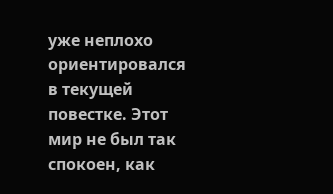уже неплохо ориентировался в текущей повестке. Этот мир не был так спокоен, как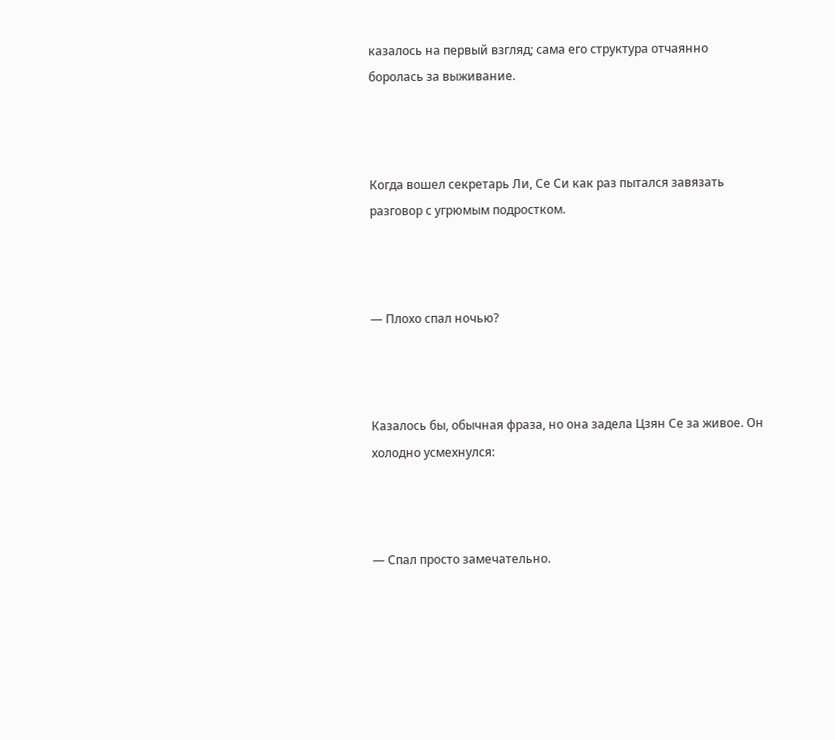казалось на первый взгляд; сама его структура отчаянно боролась за выживание.



Когда вошел секретарь Ли, Се Си как раз пытался завязать разговор с угрюмым подростком.



— Плохо спал ночью?



Казалось бы, обычная фраза, но она задела Цзян Се за живое. Он холодно усмехнулся:



— Спал просто замечательно.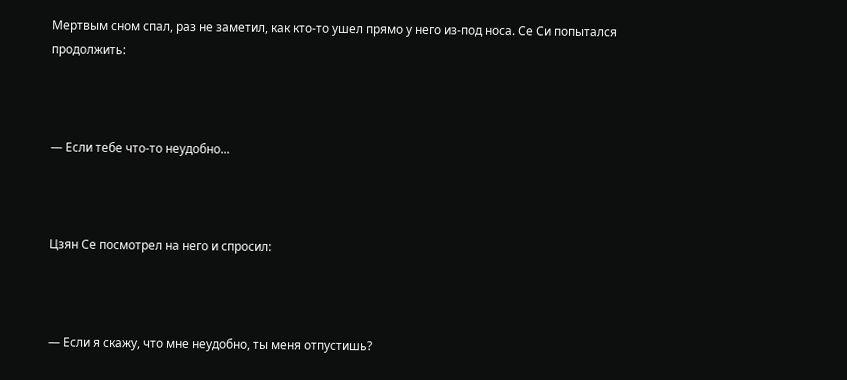Мертвым сном спал, раз не заметил, как кто-то ушел прямо у него из-под носа. Се Си попытался продолжить:



— Если тебе что-то неудобно...



Цзян Се посмотрел на него и спросил:



— Если я скажу, что мне неудобно, ты меня отпустишь?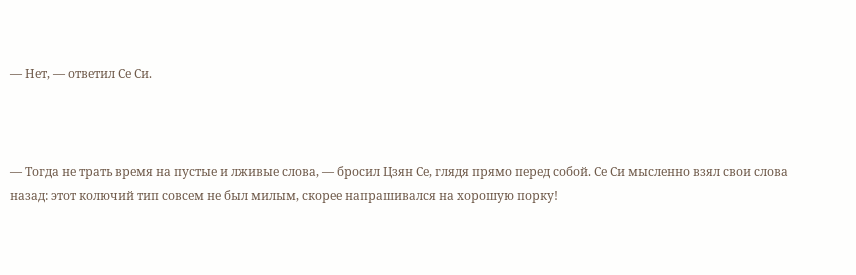— Нет, — ответил Се Си.



— Тогда не трать время на пустые и лживые слова, — бросил Цзян Се, глядя прямо перед собой. Се Си мысленно взял свои слова назад: этот колючий тип совсем не был милым, скорее напрашивался на хорошую порку!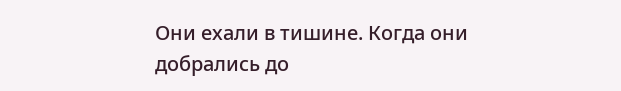Они ехали в тишине. Когда они добрались до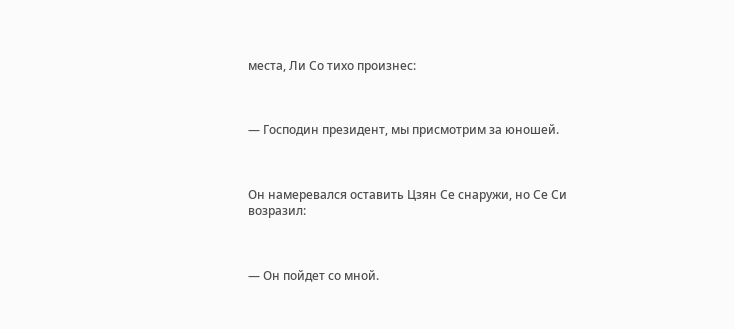места, Ли Со тихо произнес:



— Господин президент, мы присмотрим за юношей.



Он намеревался оставить Цзян Се снаружи, но Се Си возразил:



— Он пойдет со мной.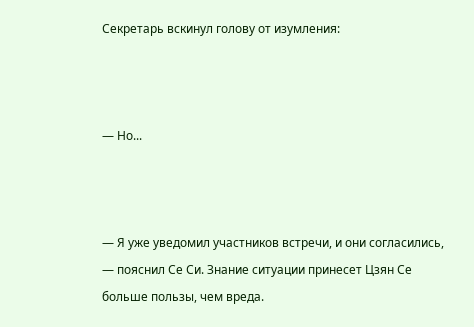Секретарь вскинул голову от изумления:



— Но...



— Я уже уведомил участников встречи, и они согласились, — пояснил Се Си. Знание ситуации принесет Цзян Се больше пользы, чем вреда.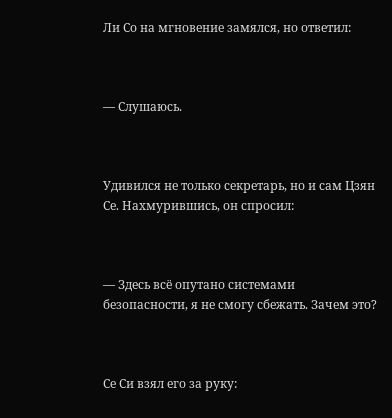Ли Со на мгновение замялся, но ответил:



— Слушаюсь.



Удивился не только секретарь, но и сам Цзян Се. Нахмурившись, он спросил:



— Здесь всё опутано системами безопасности, я не смогу сбежать. Зачем это?



Се Си взял его за руку: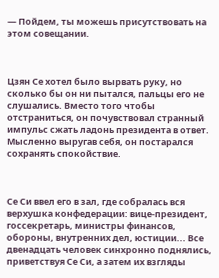— Пойдем, ты можешь присутствовать на этом совещании.



Цзян Се хотел было вырвать руку, но сколько бы он ни пытался, пальцы его не слушались. Вместо того чтобы отстраниться, он почувствовал странный импульс сжать ладонь президента в ответ. Мысленно выругав себя, он постарался сохранять спокойствие.



Се Си ввел его в зал, где собралась вся верхушка конфедерации: вице-президент, госсекретарь, министры финансов, обороны, внутренних дел, юстиции... Все двенадцать человек синхронно поднялись, приветствуя Се Си, а затем их взгляды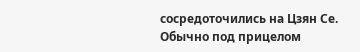сосредоточились на Цзян Се. Обычно под прицелом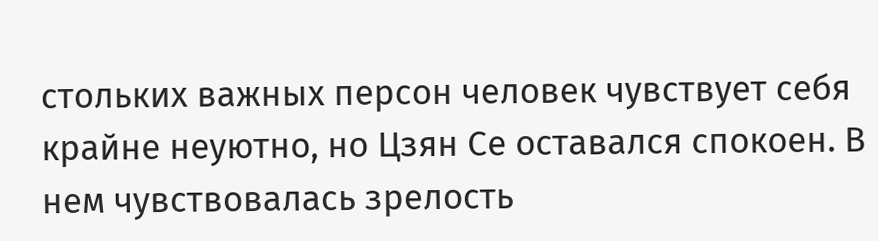стольких важных персон человек чувствует себя крайне неуютно, но Цзян Се оставался спокоен. В нем чувствовалась зрелость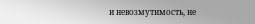и невозмутимость, не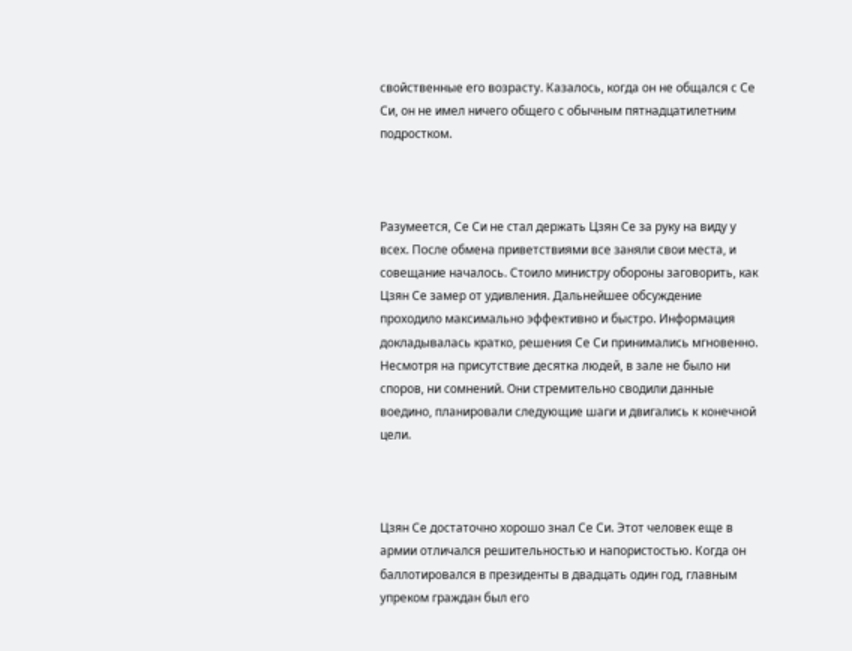свойственные его возрасту. Казалось, когда он не общался с Се Си, он не имел ничего общего с обычным пятнадцатилетним подростком.



Разумеется, Се Си не стал держать Цзян Се за руку на виду у всех. После обмена приветствиями все заняли свои места, и совещание началось. Стоило министру обороны заговорить, как Цзян Се замер от удивления. Дальнейшее обсуждение проходило максимально эффективно и быстро. Информация докладывалась кратко, решения Се Си принимались мгновенно. Несмотря на присутствие десятка людей, в зале не было ни споров, ни сомнений. Они стремительно сводили данные воедино, планировали следующие шаги и двигались к конечной цели.



Цзян Се достаточно хорошо знал Се Си. Этот человек еще в армии отличался решительностью и напористостью. Когда он баллотировался в президенты в двадцать один год, главным упреком граждан был его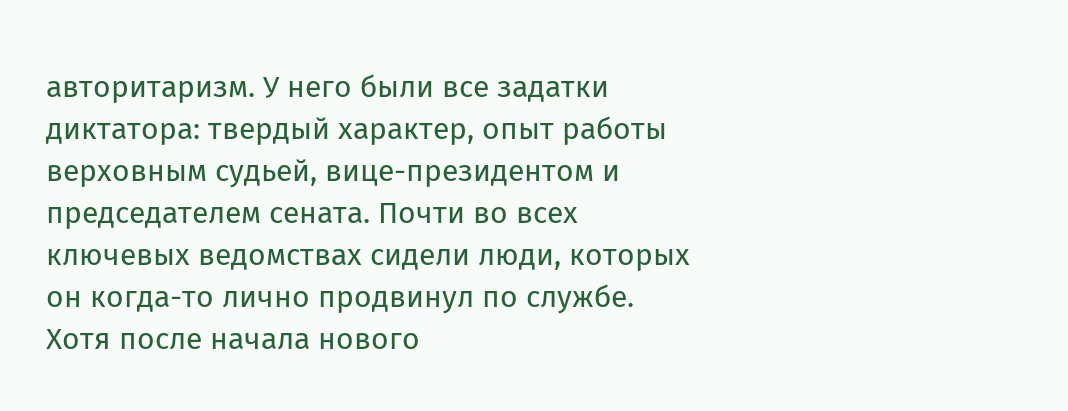авторитаризм. У него были все задатки диктатора: твердый характер, опыт работы верховным судьей, вице-президентом и председателем сената. Почти во всех ключевых ведомствах сидели люди, которых он когда-то лично продвинул по службе. Хотя после начала нового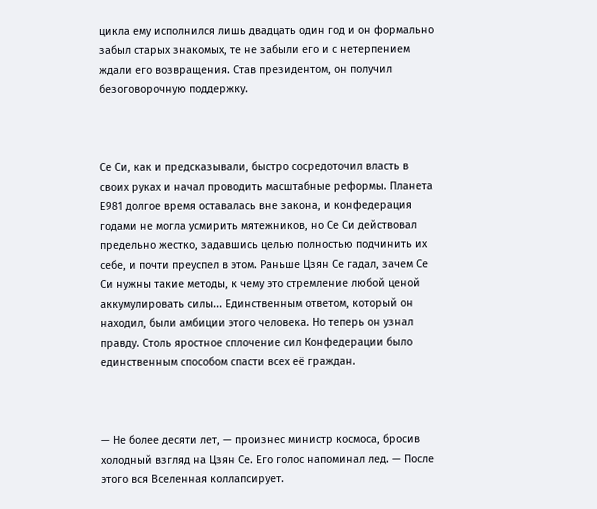цикла ему исполнился лишь двадцать один год и он формально забыл старых знакомых, те не забыли его и с нетерпением ждали его возвращения. Став президентом, он получил безоговорочную поддержку.



Се Си, как и предсказывали, быстро сосредоточил власть в своих руках и начал проводить масштабные реформы. Планета Е981 долгое время оставалась вне закона, и конфедерация годами не могла усмирить мятежников, но Се Си действовал предельно жестко, задавшись целью полностью подчинить их себе, и почти преуспел в этом. Раньше Цзян Се гадал, зачем Се Си нужны такие методы, к чему это стремление любой ценой аккумулировать силы... Единственным ответом, который он находил, были амбиции этого человека. Но теперь он узнал правду. Столь яростное сплочение сил Конфедерации было единственным способом спасти всех её граждан.



— Не более десяти лет, — произнес министр космоса, бросив холодный взгляд на Цзян Се. Его голос напоминал лед. — После этого вся Вселенная коллапсирует.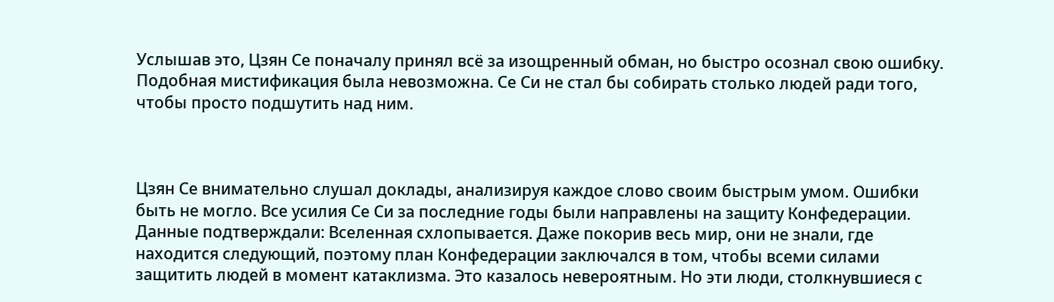Услышав это, Цзян Се поначалу принял всё за изощренный обман, но быстро осознал свою ошибку. Подобная мистификация была невозможна. Се Си не стал бы собирать столько людей ради того, чтобы просто подшутить над ним.



Цзян Се внимательно слушал доклады, анализируя каждое слово своим быстрым умом. Ошибки быть не могло. Все усилия Се Си за последние годы были направлены на защиту Конфедерации. Данные подтверждали: Вселенная схлопывается. Даже покорив весь мир, они не знали, где находится следующий, поэтому план Конфедерации заключался в том, чтобы всеми силами защитить людей в момент катаклизма. Это казалось невероятным. Но эти люди, столкнувшиеся с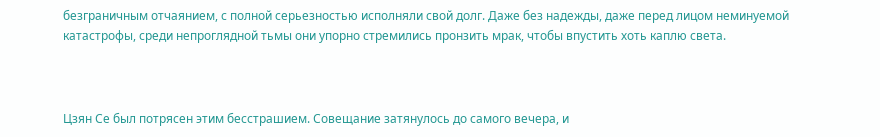безграничным отчаянием, с полной серьезностью исполняли свой долг. Даже без надежды, даже перед лицом неминуемой катастрофы, среди непроглядной тьмы они упорно стремились пронзить мрак, чтобы впустить хоть каплю света.



Цзян Се был потрясен этим бесстрашием. Совещание затянулось до самого вечера, и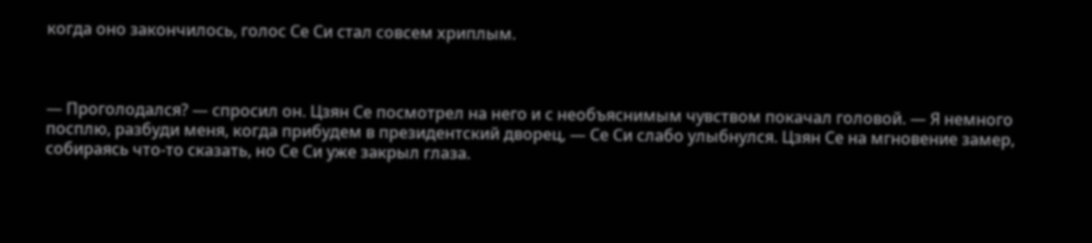когда оно закончилось, голос Се Си стал совсем хриплым.



— Проголодался? — спросил он. Цзян Се посмотрел на него и с необъяснимым чувством покачал головой. — Я немного посплю, разбуди меня, когда прибудем в президентский дворец, — Се Си слабо улыбнулся. Цзян Се на мгновение замер, собираясь что-то сказать, но Се Си уже закрыл глаза.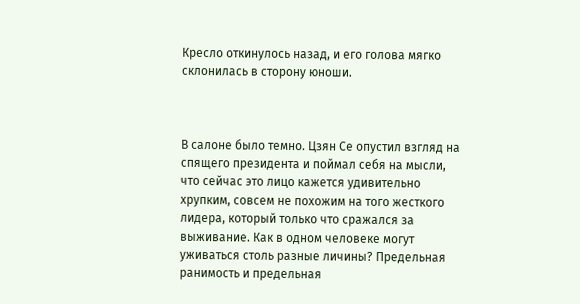Кресло откинулось назад, и его голова мягко склонилась в сторону юноши.



В салоне было темно. Цзян Се опустил взгляд на спящего президента и поймал себя на мысли, что сейчас это лицо кажется удивительно хрупким, совсем не похожим на того жесткого лидера, который только что сражался за выживание. Как в одном человеке могут уживаться столь разные личины? Предельная ранимость и предельная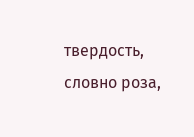твердость, словно роза,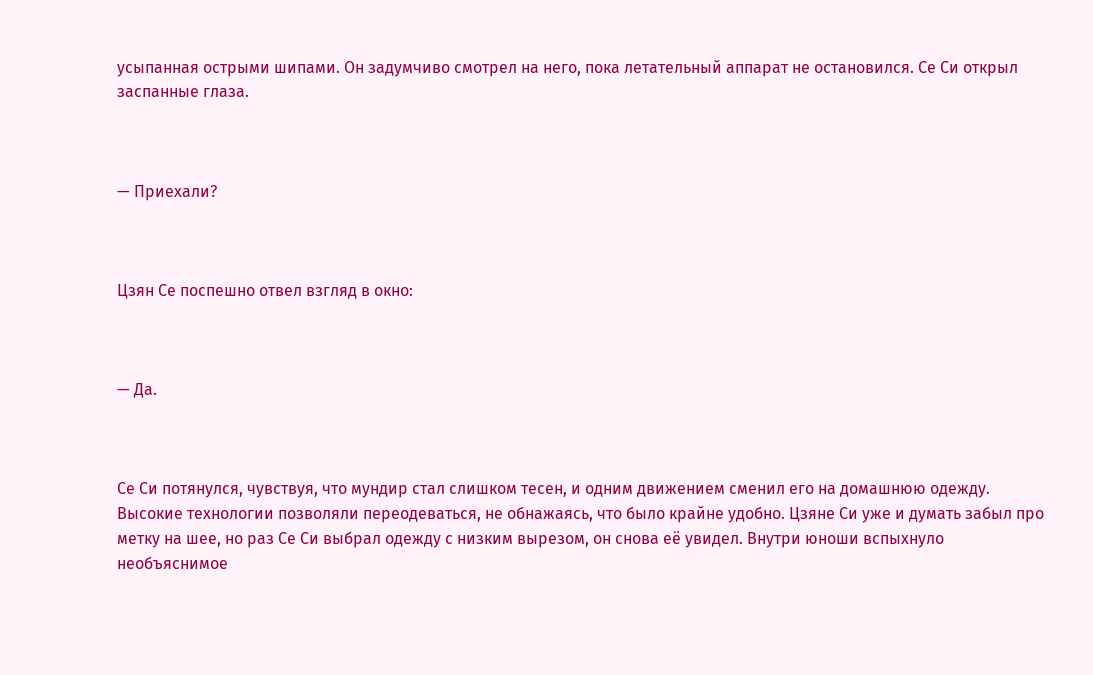усыпанная острыми шипами. Он задумчиво смотрел на него, пока летательный аппарат не остановился. Се Си открыл заспанные глаза.



— Приехали?



Цзян Се поспешно отвел взгляд в окно:



— Да.



Се Си потянулся, чувствуя, что мундир стал слишком тесен, и одним движением сменил его на домашнюю одежду. Высокие технологии позволяли переодеваться, не обнажаясь, что было крайне удобно. Цзяне Си уже и думать забыл про метку на шее, но раз Се Си выбрал одежду с низким вырезом, он снова её увидел. Внутри юноши вспыхнуло необъяснимое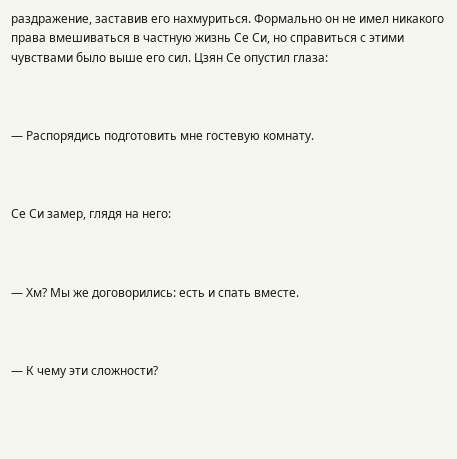раздражение, заставив его нахмуриться. Формально он не имел никакого права вмешиваться в частную жизнь Се Си, но справиться с этими чувствами было выше его сил. Цзян Се опустил глаза:



— Распорядись подготовить мне гостевую комнату.



Се Си замер, глядя на него:



— Хм? Мы же договорились: есть и спать вместе.



— К чему эти сложности?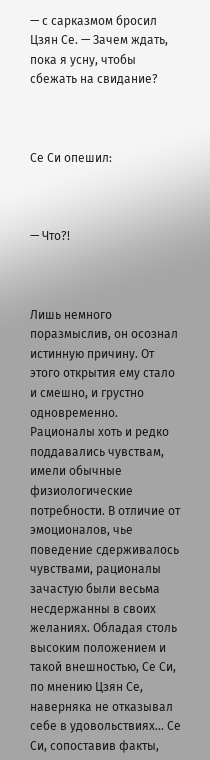— с сарказмом бросил Цзян Се. — Зачем ждать, пока я усну, чтобы сбежать на свидание?



Се Си опешил:



— Что?!



Лишь немного поразмыслив, он осознал истинную причину. От этого открытия ему стало и смешно, и грустно одновременно. Рационалы хоть и редко поддавались чувствам, имели обычные физиологические потребности. В отличие от эмоционалов, чье поведение сдерживалось чувствами, рационалы зачастую были весьма несдержанны в своих желаниях. Обладая столь высоким положением и такой внешностью, Се Си, по мнению Цзян Се, наверняка не отказывал себе в удовольствиях... Се Си, сопоставив факты,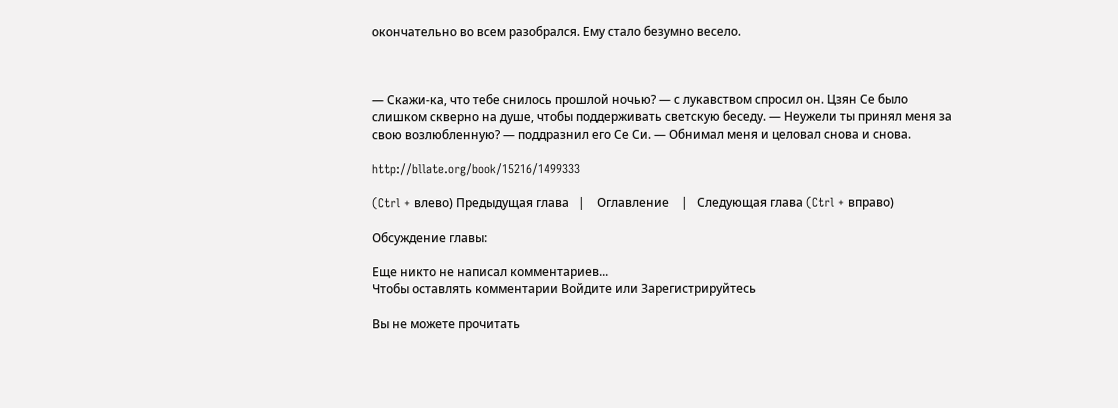окончательно во всем разобрался. Ему стало безумно весело.



— Скажи-ка, что тебе снилось прошлой ночью? — с лукавством спросил он. Цзян Се было слишком скверно на душе, чтобы поддерживать светскую беседу. — Неужели ты принял меня за свою возлюбленную? — поддразнил его Се Си. — Обнимал меня и целовал снова и снова.

http://bllate.org/book/15216/1499333

(Ctrl + влево) Предыдущая глава   |    Оглавление    |   Следующая глава (Ctrl + вправо)

Обсуждение главы:

Еще никто не написал комментариев...
Чтобы оставлять комментарии Войдите или Зарегистрируйтесь

Вы не можете прочитать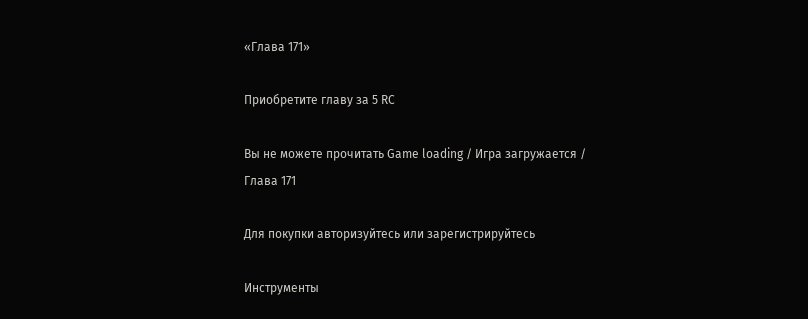«Глава 171»

Приобретите главу за 5 RC

Вы не можете прочитать Game loading / Игра загружается / Глава 171

Для покупки авторизуйтесь или зарегистрируйтесь

Инструменты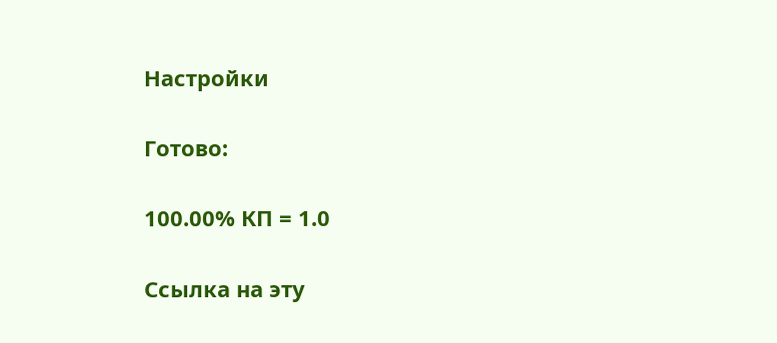Настройки

Готово:

100.00% КП = 1.0

Ссылка на эту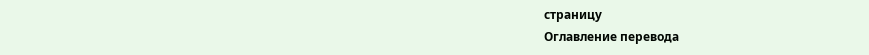страницу
Оглавление перевода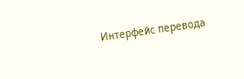Интерфейс перевода